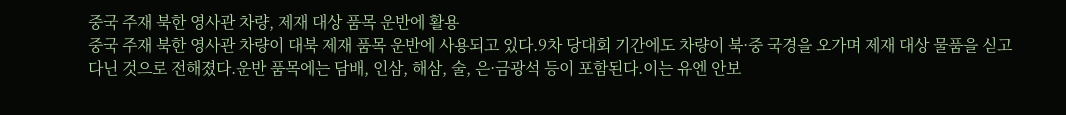중국 주재 북한 영사관 차량, 제재 대상 품목 운반에 활용
중국 주재 북한 영사관 차량이 대북 제재 품목 운반에 사용되고 있다.9차 당대회 기간에도 차량이 북·중 국경을 오가며 제재 대상 물품을 싣고 다닌 것으로 전해졌다.운반 품목에는 담배, 인삼, 해삼, 술, 은·금광석 등이 포함된다.이는 유엔 안보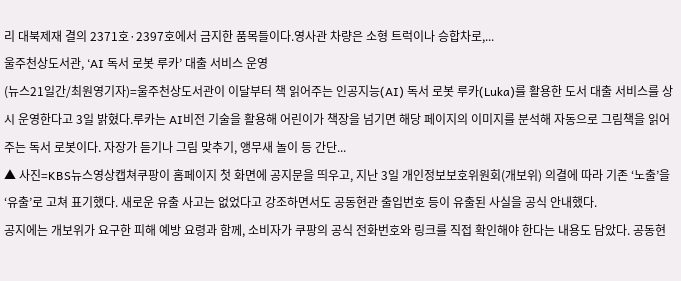리 대북제재 결의 2371호·2397호에서 금지한 품목들이다.영사관 차량은 소형 트럭이나 승합차로,...
울주천상도서관, ‘AI 독서 로봇 루카’ 대출 서비스 운영
(뉴스21일간/최원영기자)=울주천상도서관이 이달부터 책 읽어주는 인공지능(AI) 독서 로봇 루카(Luka)를 활용한 도서 대출 서비스를 상시 운영한다고 3일 밝혔다.루카는 AI비전 기술을 활용해 어린이가 책장을 넘기면 해당 페이지의 이미지를 분석해 자동으로 그림책을 읽어주는 독서 로봇이다. 자장가 듣기나 그림 맞추기, 앵무새 놀이 등 간단...
▲ 사진=KBS뉴스영상캡쳐쿠팡이 홈페이지 첫 화면에 공지문을 띄우고, 지난 3일 개인정보보호위원회(개보위) 의결에 따라 기존 ‘노출’을 ‘유출’로 고쳐 표기했다. 새로운 유출 사고는 없었다고 강조하면서도 공동현관 출입번호 등이 유출된 사실을 공식 안내했다.
공지에는 개보위가 요구한 피해 예방 요령과 함께, 소비자가 쿠팡의 공식 전화번호와 링크를 직접 확인해야 한다는 내용도 담았다. 공동현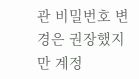관 비밀번호 변경은 권장했지만 계정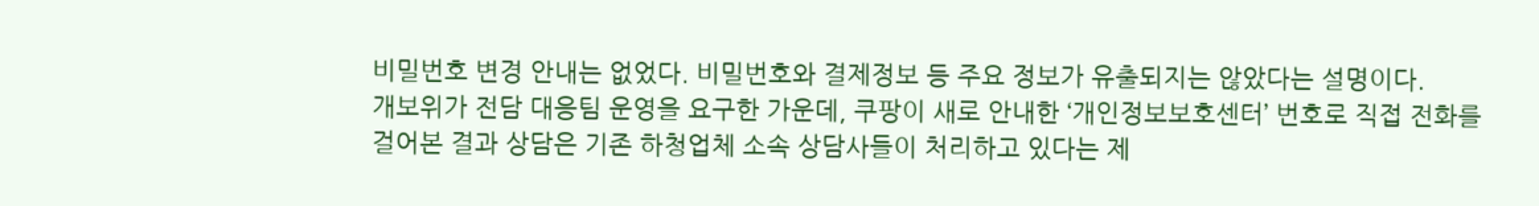비밀번호 변경 안내는 없었다. 비밀번호와 결제정보 등 주요 정보가 유출되지는 않았다는 설명이다.
개보위가 전담 대응팀 운영을 요구한 가운데, 쿠팡이 새로 안내한 ‘개인정보보호센터’ 번호로 직접 전화를 걸어본 결과 상담은 기존 하청업체 소속 상담사들이 처리하고 있다는 제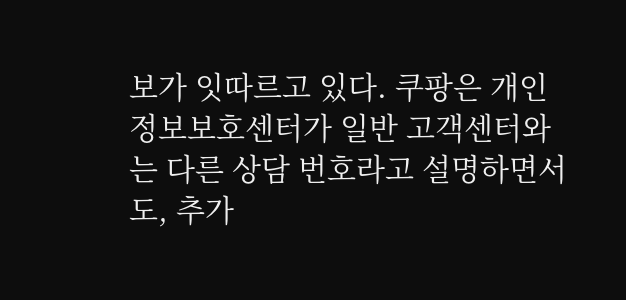보가 잇따르고 있다. 쿠팡은 개인정보보호센터가 일반 고객센터와는 다른 상담 번호라고 설명하면서도, 추가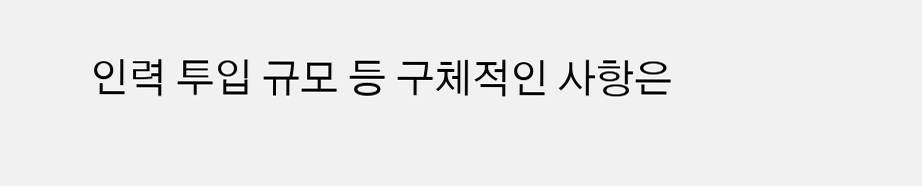인력 투입 규모 등 구체적인 사항은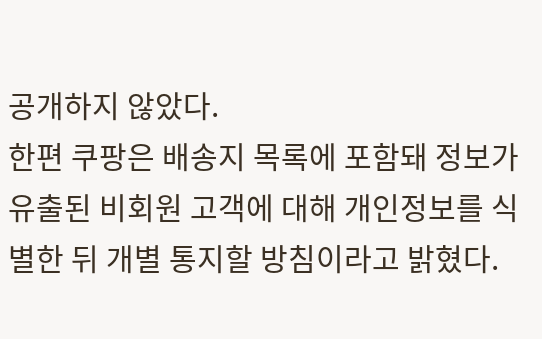공개하지 않았다.
한편 쿠팡은 배송지 목록에 포함돼 정보가 유출된 비회원 고객에 대해 개인정보를 식별한 뒤 개별 통지할 방침이라고 밝혔다.